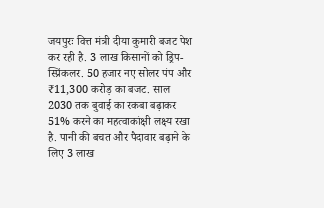जयपुरः वित्त मंत्री दीया कुमारी बजट पेश कर रही है. 3 लाख किसानों को ड्रिप-स्प्रिंकलर. 50 हजार नए सोलर पंप और ₹11,300 करोड़ का बजट. साल 2030 तक बुवाई का रकबा बढ़ाकर 51% करने का महत्वाकांक्षी लक्ष्य रखा है. पानी की बचत और पैदावार बढ़ाने के लिए 3 लाख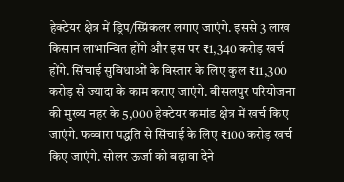हेक्टेयर क्षेत्र में ड्रिप/स्प्रिंकलर लगाए जाएंगे. इससे 3 लाख किसान लाभान्वित होंगे और इस पर ₹1,340 करोड़ खर्च होंगे. सिंचाई सुविधाओं के विस्तार के लिए कुल ₹11,300 करोड़ से ज्यादा के काम कराए जाएंगे. बीसलपुर परियोजना की मुख्य नहर के 5,000 हेक्टेयर कमांड क्षेत्र में खर्च किए जाएंगे. फव्वारा पद्धति से सिंचाई के लिए ₹100 करोड़ खर्च किए जाएंगे. सोलर ऊर्जा को बढ़ावा देने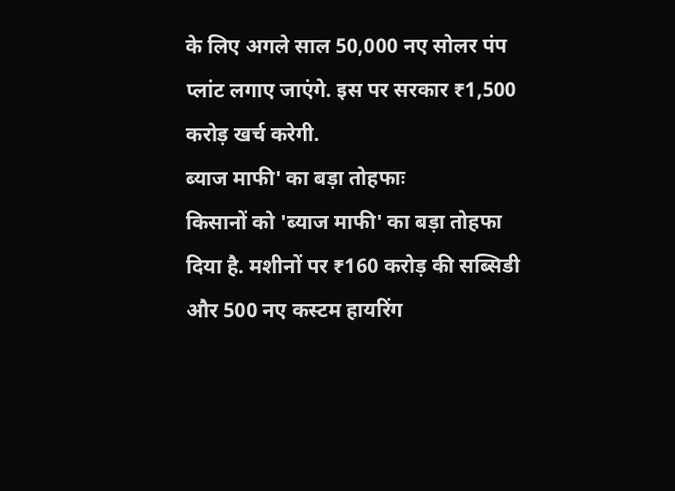के लिए अगले साल 50,000 नए सोलर पंप प्लांट लगाए जाएंगे. इस पर सरकार ₹1,500 करोड़ खर्च करेगी.
ब्याज माफी' का बड़ा तोहफाः
किसानों को 'ब्याज माफी' का बड़ा तोहफा दिया है. मशीनों पर ₹160 करोड़ की सब्सिडी और 500 नए कस्टम हायरिंग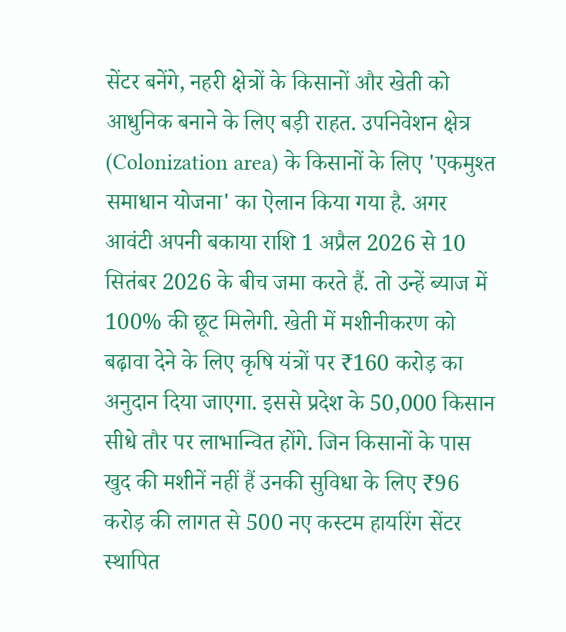सेंटर बनेंगे, नहरी क्षेत्रों के किसानों और खेती को आधुनिक बनाने के लिए बड़ी राहत. उपनिवेशन क्षेत्र (Colonization area) के किसानों के लिए 'एकमुश्त समाधान योजना' का ऐलान किया गया है. अगर आवंटी अपनी बकाया राशि 1 अप्रैल 2026 से 10 सितंबर 2026 के बीच जमा करते हैं. तो उन्हें ब्याज में 100% की छूट मिलेगी. खेती में मशीनीकरण को बढ़ावा देने के लिए कृषि यंत्रों पर ₹160 करोड़ का अनुदान दिया जाएगा. इससे प्रदेश के 50,000 किसान सीधे तौर पर लाभान्वित होंगे. जिन किसानों के पास खुद की मशीनें नहीं हैं उनकी सुविधा के लिए ₹96 करोड़ की लागत से 500 नए कस्टम हायरिंग सेंटर स्थापित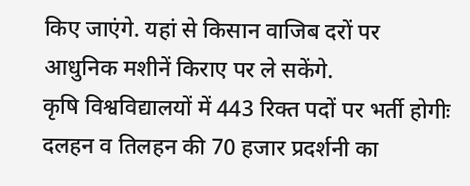किए जाएंगे. यहां से किसान वाजिब दरों पर आधुनिक मशीनें किराए पर ले सकेंगे.
कृषि विश्वविद्यालयों में 443 रिक्त पदों पर भर्ती होगीः
दलहन व तिलहन की 70 हजार प्रदर्शनी का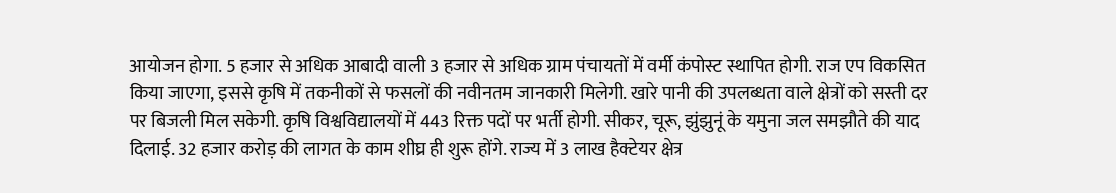आयोजन होगा. 5 हजार से अधिक आबादी वाली 3 हजार से अधिक ग्राम पंचायतों में वर्मी कंपोस्ट स्थापित होगी. राज एप विकसित किया जाएगा, इससे कृषि में तकनीकों से फसलों की नवीनतम जानकारी मिलेगी. खारे पानी की उपलब्धता वाले क्षेत्रों को सस्ती दर पर बिजली मिल सकेगी. कृषि विश्वविद्यालयों में 443 रिक्त पदों पर भर्ती होगी. सीकर, चूरू, झुंझुनूं के यमुना जल समझौते की याद दिलाई. 32 हजार करोड़ की लागत के काम शीघ्र ही शुरू होंगे. राज्य में 3 लाख हैक्टेयर क्षेत्र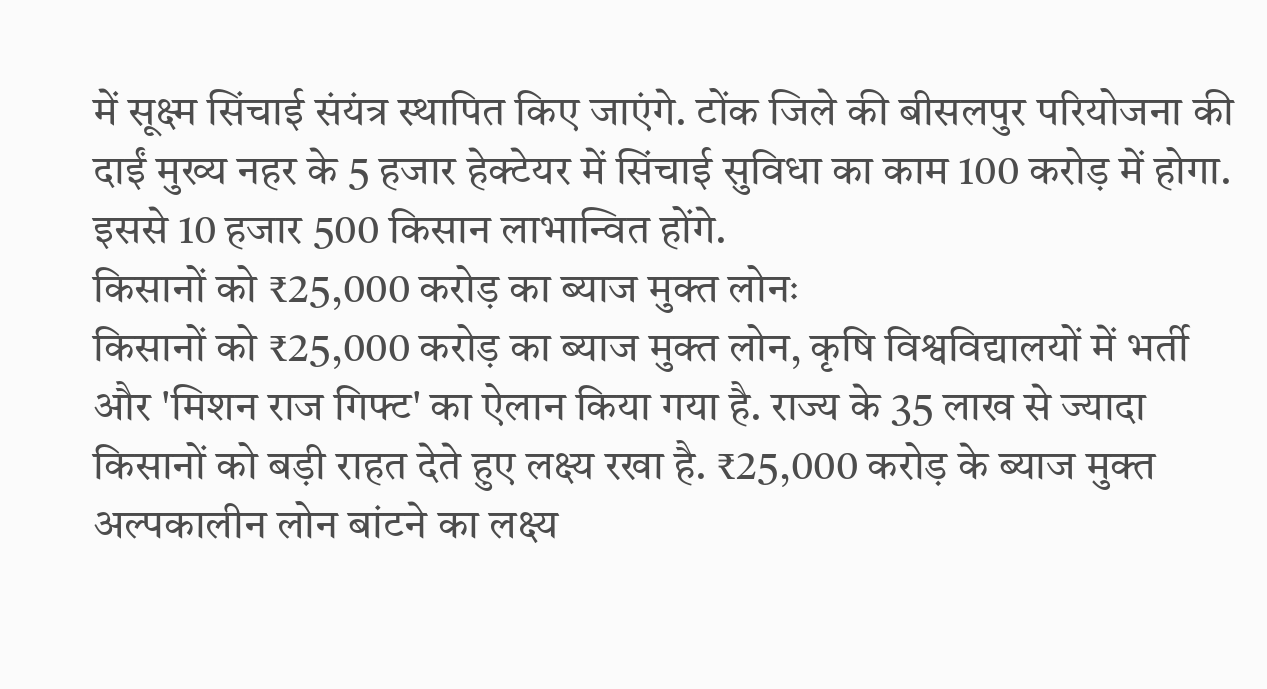में सूक्ष्म सिंचाई संयंत्र स्थापित किए जाएंगे. टोंक जिले की बीसलपुर परियोजना की दाईं मुख्य नहर के 5 हजार हेक्टेयर में सिंचाई सुविधा का काम 100 करोड़ में होगा. इससे 10 हजार 500 किसान लाभान्वित होंगे.
किसानों को ₹25,000 करोड़ का ब्याज मुक्त लोनः
किसानों को ₹25,000 करोड़ का ब्याज मुक्त लोन, कृषि विश्वविद्यालयों में भर्ती और 'मिशन राज गिफ्ट' का ऐलान किया गया है. राज्य के 35 लाख से ज्यादा किसानों को बड़ी राहत देते हुए लक्ष्य रखा है. ₹25,000 करोड़ के ब्याज मुक्त अल्पकालीन लोन बांटने का लक्ष्य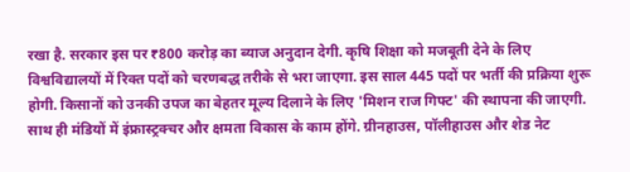रखा है. सरकार इस पर ₹800 करोड़ का ब्याज अनुदान देगी. कृषि शिक्षा को मजबूती देने के लिए विश्वविद्यालयों में रिक्त पदों को चरणबद्ध तरीके से भरा जाएगा. इस साल 445 पदों पर भर्ती की प्रक्रिया शुरू होगी. किसानों को उनकी उपज का बेहतर मूल्य दिलाने के लिए 'मिशन राज गिफ्ट' की स्थापना की जाएगी. साथ ही मंडियों में इंफ्रास्ट्रक्चर और क्षमता विकास के काम होंगे. ग्रीनहाउस, पॉलीहाउस और शेड नेट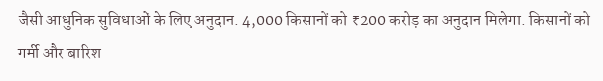जैसी आधुनिक सुविधाओं के लिए अनुदान. 4,000 किसानों को ₹200 करोड़ का अनुदान मिलेगा. किसानों को गर्मी और बारिश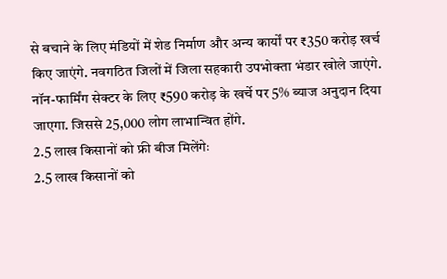से बचाने के लिए मंडियों में शेड निर्माण और अन्य कार्यों पर ₹350 करोड़ खर्च किए जाएंगे. नवगठित जिलों में जिला सहकारी उपभोक्ता भंडार खोले जाएंगे. नॉन-फार्मिंग सेक्टर के लिए ₹590 करोड़ के खर्चे पर 5% ब्याज अनुदान दिया जाएगा. जिससे 25,000 लोग लाभान्वित होंगे.
2.5 लाख किसानों को फ्री बीज मिलेंगेः
2.5 लाख किसानों को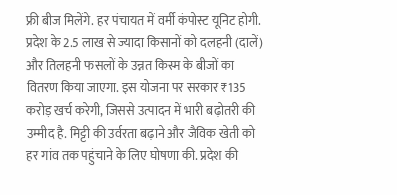फ्री बीज मिलेंगे. हर पंचायत में वर्मी कंपोस्ट यूनिट होगी. प्रदेश के 2.5 लाख से ज्यादा किसानों को दलहनी (दालें) और तिलहनी फसलों के उन्नत किस्म के बीजों का वितरण किया जाएगा. इस योजना पर सरकार ₹135 करोड़ खर्च करेगी, जिससे उत्पादन में भारी बढ़ोतरी की उम्मीद है. मिट्टी की उर्वरता बढ़ाने और जैविक खेती को हर गांव तक पहुंचाने के लिए घोषणा की. प्रदेश की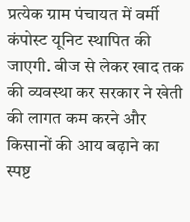प्रत्येक ग्राम पंचायत में वर्मी कंपोस्ट यूनिट स्थापित की जाएगी. बीज से लेकर खाद तक की व्यवस्था कर सरकार ने खेती की लागत कम करने और किसानों की आय बढ़ाने का स्पष्ट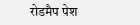रोडमैप पेश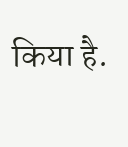किया है.